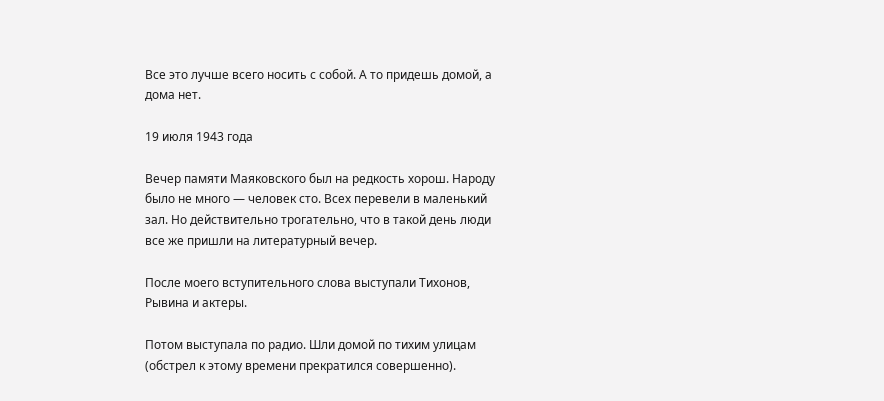Все это лучше всего носить с собой. А то придешь домой, а дома нет.

19 июля 1943 года

Вечер памяти Маяковского был на редкость хорош. Народу было не много — человек сто. Всех перевели в маленький зал. Но действительно трогательно, что в такой день люди все же пришли на литературный вечер.

После моего вступительного слова выступали Тихонов, Рывина и актеры.

Потом выступала по радио. Шли домой по тихим улицам (обстрел к этому времени прекратился совершенно).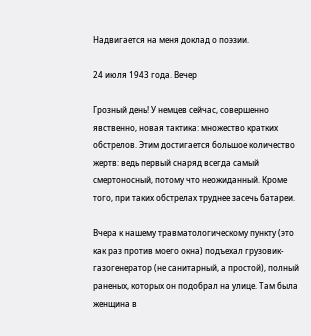Надвигается на меня доклад о поэзии.

24 июля 1943 года. Вечер

Грозный день! У немцев сейчас, совершенно явственно, новая тактика: множество кратких обстрелов. Этим достигается большое количество жертв: ведь первый снаряд всегда самый смертоносный, потому что неожиданный. Кроме того, при таких обстрелах труднее засечь батареи.

Вчера к нашему травматологическому пункту (это как раз против моего окна) подъехал грузовик-газогенератор (не санитарный, а простой), полный раненых, которых он подобрал на улице. Там была женщина в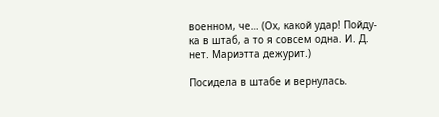военном, че… (Ох, какой удар! Пойду-ка в штаб, а то я совсем одна. И. Д. нет. Мариэтта дежурит.)

Посидела в штабе и вернулась.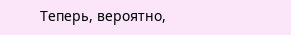Теперь, вероятно,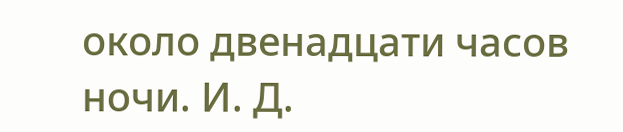около двенадцати часов ночи. И. Д.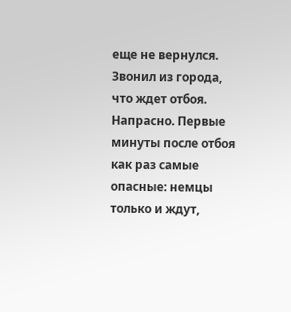еще не вернулся. Звонил из города, что ждет отбоя. Напрасно. Первые минуты после отбоя как раз самые опасные: немцы только и ждут,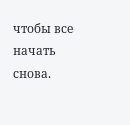чтобы все начать снова.